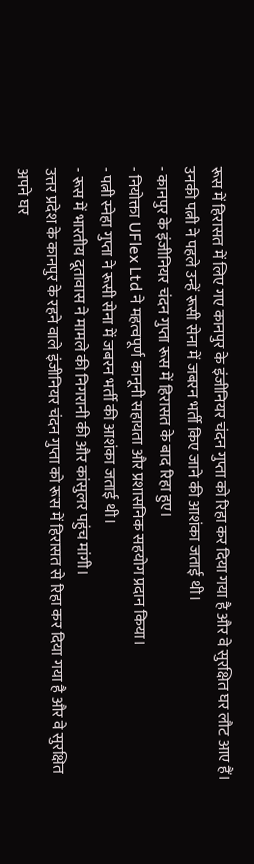रूस में हिरासत में लिए गए कानपुर के इंजीनियर चंदन गुप्ता को रिहा कर दिया गया है और वे सुरक्षित घर लौट आए हैं। उनकी पत्नी ने पहले उन्हें रूसी सेना में जबरन भर्ती किए जाने की आशंका जताई थी।
- कानपुर के इंजीनियर चंदन गुप्ता रूस में हिरासत के बाद रिहा हुए।
- नियोक्ता UFlex Ltd ने महत्वपूर्ण कानूनी सहायता और प्रशासनिक सहयोग प्रदान किया।
- पत्नी स्नेहा गुप्ता ने रूसी सेना में जबरन भर्ती की आशंका जताई थी।
- रूस में भारतीय दूतावास ने मामले की निगरानी की और कांसुलर पहुंच मांगी।
उत्तर प्रदेश के कानपुर के रहने वाले इंजीनियर चंदन गुप्ता को रूस में हिरासत से रिहा कर दिया गया है और वे सुरक्षित अपने घर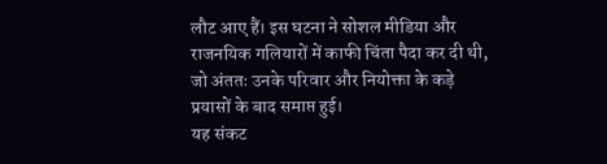लौट आए हैं। इस घटना ने सोशल मीडिया और राजनयिक गलियारों में काफी चिंता पैदा कर दी थी, जो अंततः उनके परिवार और नियोक्ता के कड़े प्रयासों के बाद समाप्त हुई।
यह संकट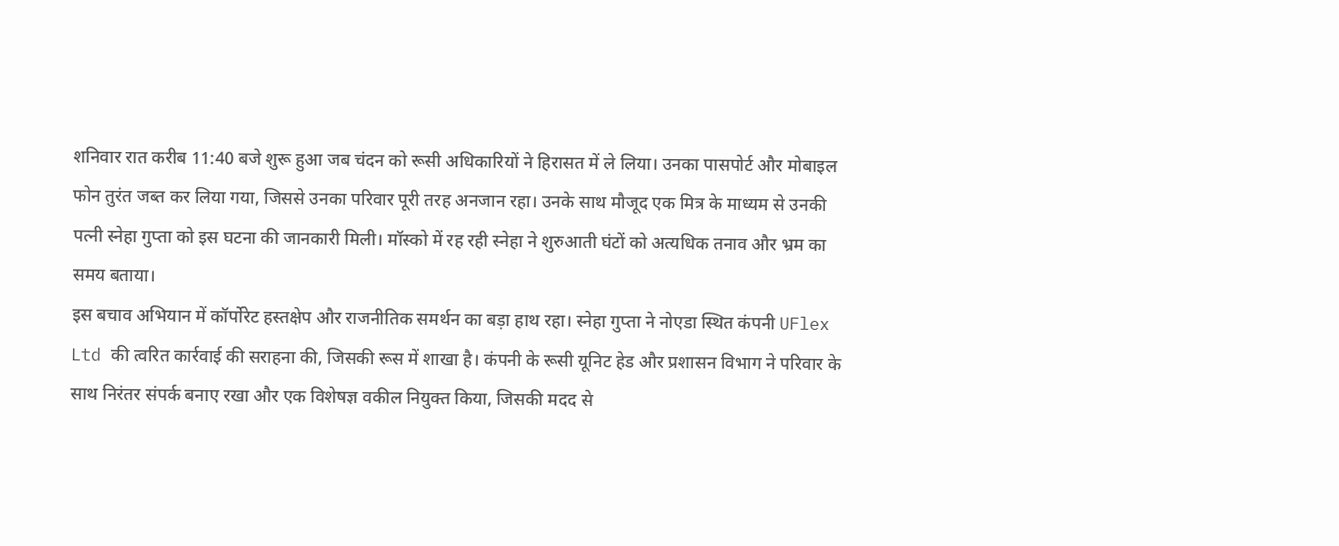शनिवार रात करीब 11:40 बजे शुरू हुआ जब चंदन को रूसी अधिकारियों ने हिरासत में ले लिया। उनका पासपोर्ट और मोबाइल फोन तुरंत जब्त कर लिया गया, जिससे उनका परिवार पूरी तरह अनजान रहा। उनके साथ मौजूद एक मित्र के माध्यम से उनकी पत्नी स्नेहा गुप्ता को इस घटना की जानकारी मिली। मॉस्को में रह रही स्नेहा ने शुरुआती घंटों को अत्यधिक तनाव और भ्रम का समय बताया।
इस बचाव अभियान में कॉर्पोरेट हस्तक्षेप और राजनीतिक समर्थन का बड़ा हाथ रहा। स्नेहा गुप्ता ने नोएडा स्थित कंपनी UFlex Ltd की त्वरित कार्रवाई की सराहना की, जिसकी रूस में शाखा है। कंपनी के रूसी यूनिट हेड और प्रशासन विभाग ने परिवार के साथ निरंतर संपर्क बनाए रखा और एक विशेषज्ञ वकील नियुक्त किया, जिसकी मदद से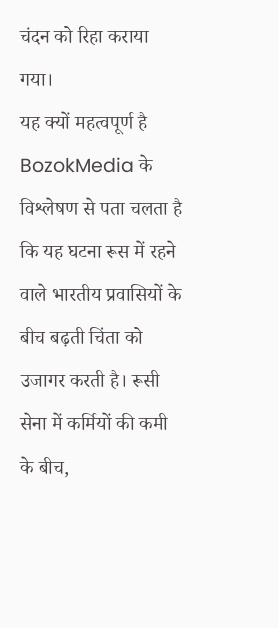चंदन को रिहा कराया गया।
यह क्यों महत्वपूर्ण है
BozokMedia के विश्लेषण से पता चलता है कि यह घटना रूस में रहने वाले भारतीय प्रवासियों के बीच बढ़ती चिंता को उजागर करती है। रूसी सेना में कर्मियों की कमी के बीच,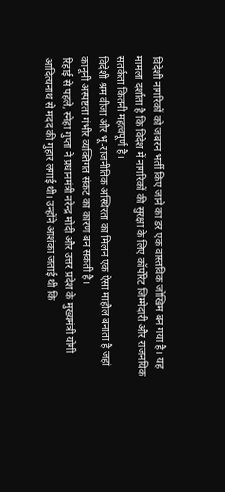विदेशी नागरिकों को जबरन भर्ती किए जाने का डर एक वास्तविक जोखिम बन गया है। यह मामला दर्शाता है कि विदेश में नागरिकों की सुरक्षा के लिए कॉर्पोरेट जिम्मेदारी और राजनयिक सतर्कता कितनी महत्वपूर्ण है।
विदेशी श्रम वीजा और भू-राजनीतिक अस्थिरता का मिलन एक ऐसा माहौल बनाता है जहां कानूनी अस्पष्टता गंभीर व्यक्तिगत संकट का कारण बन सकती है।
रिहाई से पहले, स्नेहा गुप्ता ने प्रधानमंत्री नरेन्द्र मोदी और उत्तर प्रदेश के मुख्यमंत्री योगी आदित्यनाथ से मदद की गुहार लगाई थी। उन्होंने आशंका जताई थी कि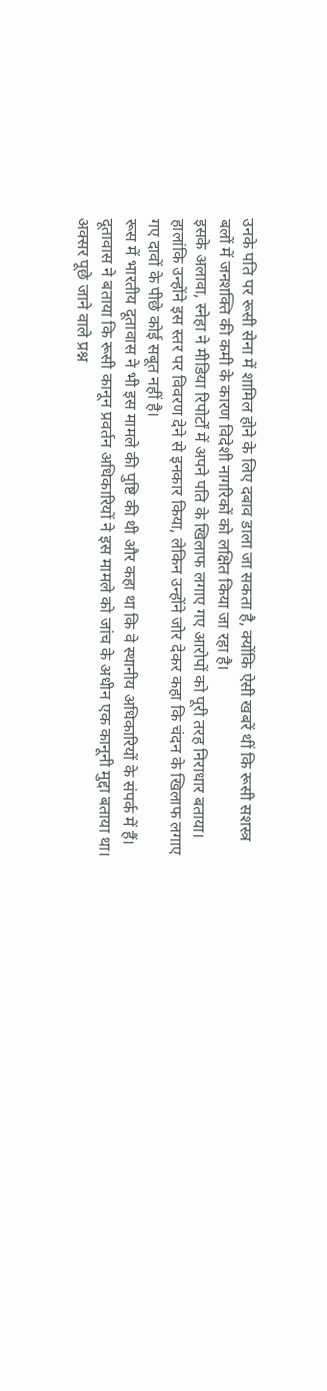उनके पति पर रूसी सेना में शामिल होने के लिए दबाव डाला जा सकता है, क्योंकि ऐसी खबरें थीं कि रूसी सशस्त्र बलों में जनशक्ति की कमी के कारण विदेशी नागरिकों को लक्षित किया जा रहा है।
इसके अलावा, स्नेहा ने मीडिया रिपोर्टों में अपने पति के खिलाफ लगाए गए आरोपों को पूरी तरह निराधार बताया। हालांकि उन्होंने इस स्तर पर विवरण देने से इनकार किया, लेकिन उन्होंने जोर देकर कहा कि चंदन के खिलाफ लगाए गए दावों के पीछे कोई सबूत नहीं है।
रूस में भारतीय दूतावास ने भी इस मामले की पुष्टि की थी और कहा था कि वे स्थानीय अधिकारियों के संपर्क में हैं। दूतावास ने बताया कि रूसी कानून प्रवर्तन अधिकारियों ने इस मामले को जांच के अधीन एक कानूनी मुद्दा बताया था।
अक्सर पूछे जाने वाले प्रश्न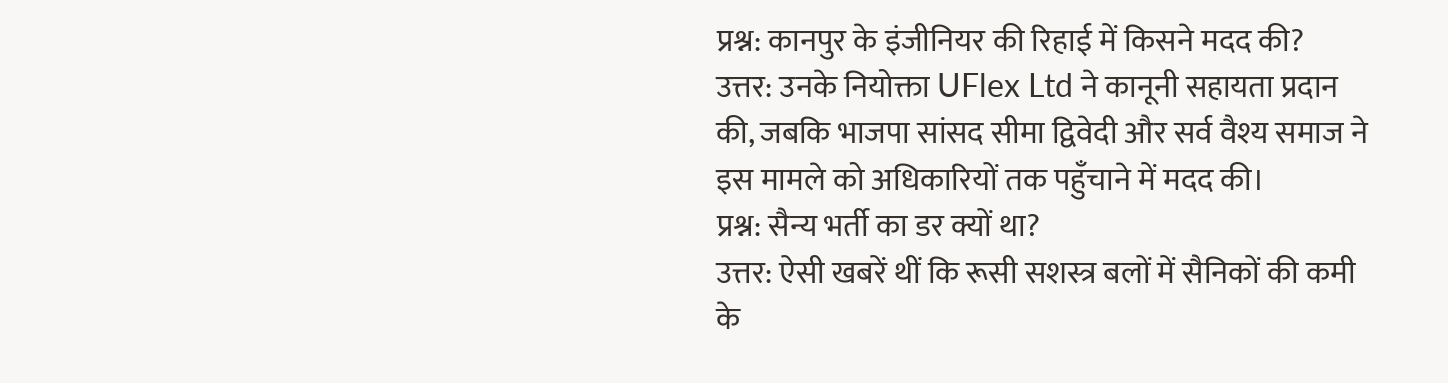प्रश्न: कानपुर के इंजीनियर की रिहाई में किसने मदद की?
उत्तर: उनके नियोक्ता UFlex Ltd ने कानूनी सहायता प्रदान की, जबकि भाजपा सांसद सीमा द्विवेदी और सर्व वैश्य समाज ने इस मामले को अधिकारियों तक पहुँचाने में मदद की।
प्रश्न: सैन्य भर्ती का डर क्यों था?
उत्तर: ऐसी खबरें थीं कि रूसी सशस्त्र बलों में सैनिकों की कमी के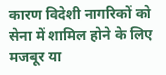कारण विदेशी नागरिकों को सेना में शामिल होने के लिए मजबूर या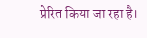प्रेरित किया जा रहा है।